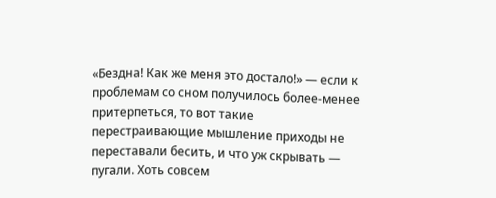«Бездна! Как же меня это достало!» — если к проблемам со сном получилось более-менее притерпеться, то вот такие перестраивающие мышление приходы не переставали бесить, и что уж скрывать — пугали. Хоть совсем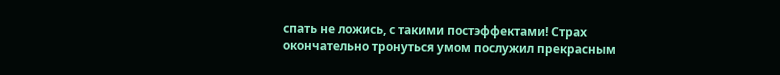спать не ложись, с такими постэффектами! Страх окончательно тронуться умом послужил прекрасным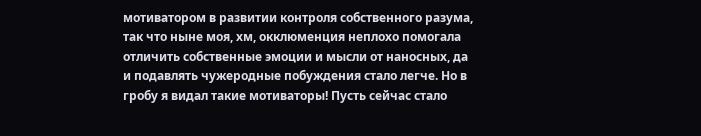мотиватором в развитии контроля собственного разума, так что ныне моя, хм, окклюменция неплохо помогала отличить собственные эмоции и мысли от наносных, да и подавлять чужеродные побуждения стало легче. Но в гробу я видал такие мотиваторы! Пусть сейчас стало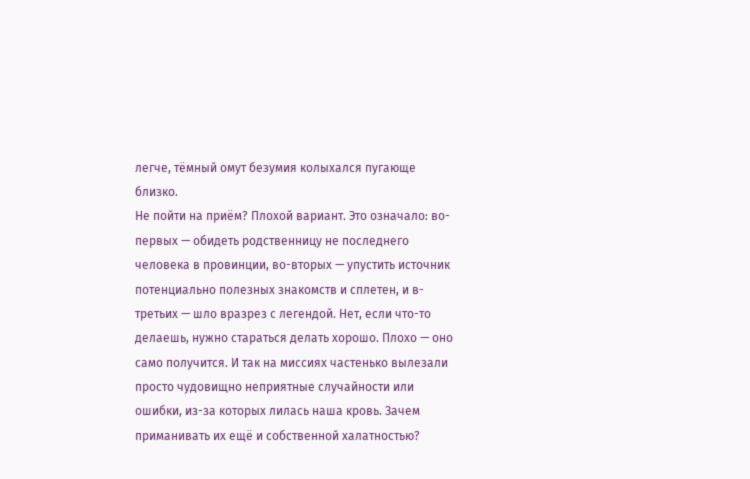легче, тёмный омут безумия колыхался пугающе близко.
Не пойти на приём? Плохой вариант. Это означало: во-первых — обидеть родственницу не последнего человека в провинции, во-вторых — упустить источник потенциально полезных знакомств и сплетен, и в-третьих — шло вразрез с легендой. Нет, если что-то делаешь, нужно стараться делать хорошо. Плохо — оно само получится. И так на миссиях частенько вылезали просто чудовищно неприятные случайности или ошибки, из-за которых лилась наша кровь. Зачем приманивать их ещё и собственной халатностью?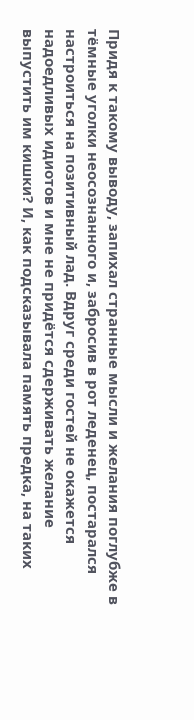Придя к такому выводу, запихал странные мысли и желания поглубже в тёмные уголки неосознанного и, забросив в рот леденец, постарался настроиться на позитивный лад. Вдруг среди гостей не окажется надоедливых идиотов и мне не придётся сдерживать желание выпустить им кишки? И, как подсказывала память предка, на таких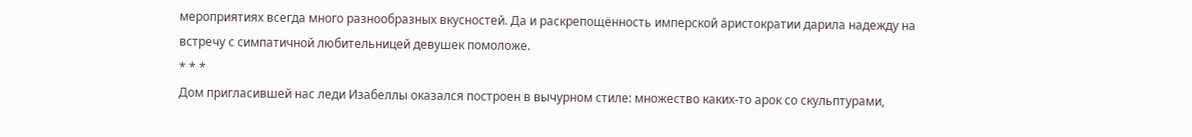мероприятиях всегда много разнообразных вкусностей. Да и раскрепощённость имперской аристократии дарила надежду на встречу с симпатичной любительницей девушек помоложе.
* * *
Дом пригласившей нас леди Изабеллы оказался построен в вычурном стиле: множество каких-то арок со скульптурами,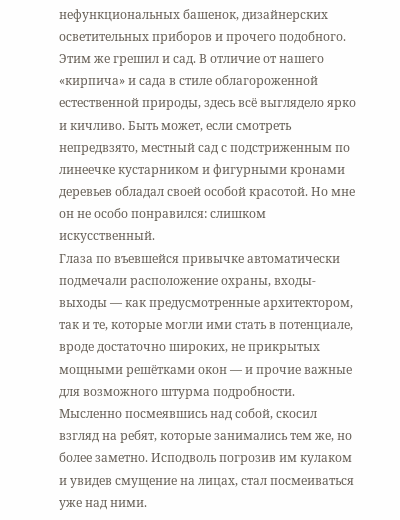нефункциональных башенок, дизайнерских осветительных приборов и прочего подобного. Этим же грешил и сад. В отличие от нашего «кирпича» и сада в стиле облагороженной естественной природы, здесь всё выглядело ярко и кичливо. Быть может, если смотреть непредвзято, местный сад с подстриженным по линеечке кустарником и фигурными кронами деревьев обладал своей особой красотой. Но мне он не особо понравился: слишком искусственный.
Глаза по въевшейся привычке автоматически подмечали расположение охраны, входы-выходы — как предусмотренные архитектором, так и те, которые могли ими стать в потенциале, вроде достаточно широких, не прикрытых мощными решётками окон — и прочие важные для возможного штурма подробности. Мысленно посмеявшись над собой, скосил взгляд на ребят, которые занимались тем же, но более заметно. Исподволь погрозив им кулаком и увидев смущение на лицах, стал посмеиваться уже над ними.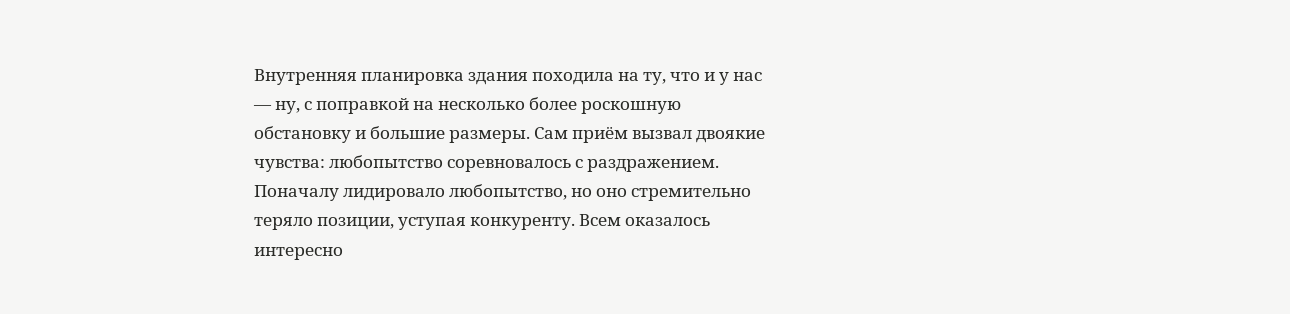Внутренняя планировка здания походила на ту, что и у нас — ну, с поправкой на несколько более роскошную обстановку и большие размеры. Сам приём вызвал двоякие чувства: любопытство соревновалось с раздражением. Поначалу лидировало любопытство, но оно стремительно теряло позиции, уступая конкуренту. Всем оказалось интересно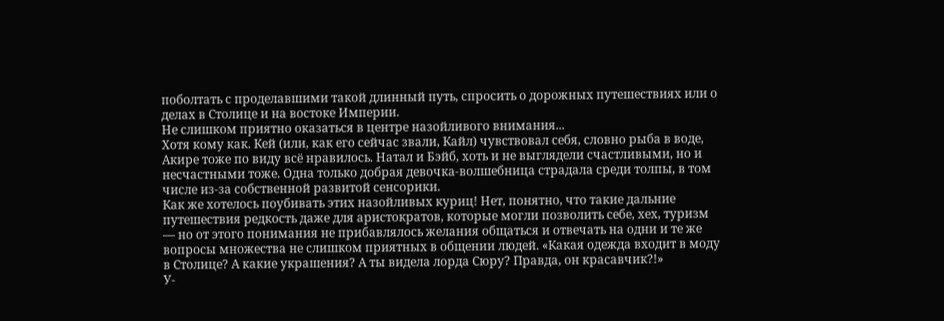поболтать с проделавшими такой длинный путь, спросить о дорожных путешествиях или о делах в Столице и на востоке Империи.
Не слишком приятно оказаться в центре назойливого внимания...
Хотя кому как. Кей (или, как его сейчас звали, Кайл) чувствовал себя, словно рыба в воде, Акире тоже по виду всё нравилось. Натал и Бэйб, хоть и не выглядели счастливыми, но и несчастными тоже. Одна только добрая девочка-волшебница страдала среди толпы, в том числе из-за собственной развитой сенсорики.
Как же хотелось поубивать этих назойливых куриц! Нет, понятно, что такие дальние путешествия редкость даже для аристократов, которые могли позволить себе, хех, туризм — но от этого понимания не прибавлялось желания общаться и отвечать на одни и те же вопросы множества не слишком приятных в общении людей. «Какая одежда входит в моду в Столице? А какие украшения? А ты видела лорда Сюру? Правда, он красавчик?!»
У-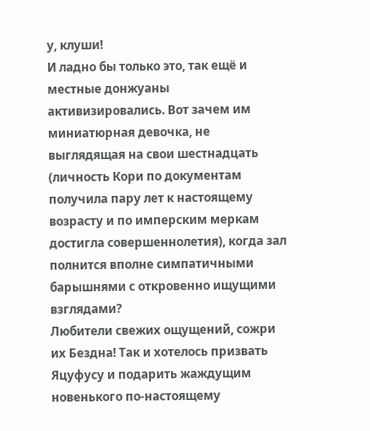у, клуши!
И ладно бы только это, так ещё и местные донжуаны активизировались. Вот зачем им миниатюрная девочка, не выглядящая на свои шестнадцать (личность Кори по документам получила пару лет к настоящему возрасту и по имперским меркам достигла совершеннолетия), когда зал полнится вполне симпатичными барышнями с откровенно ищущими взглядами?
Любители свежих ощущений, сожри их Бездна! Так и хотелось призвать Яцуфусу и подарить жаждущим новенького по-настоящему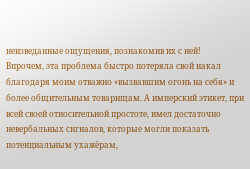неизведанные ощущения, познакомив их с ней!
Впрочем, эта проблема быстро потеряла свой накал благодаря моим отважно «вызвавшим огонь на себя» и более общительным товарищам. А имперский этикет, при всей своей относительной простоте, имел достаточно невербальных сигналов, которые могли показать потенциальным ухажёрам,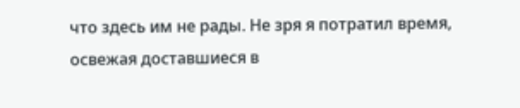что здесь им не рады. Не зря я потратил время, освежая доставшиеся в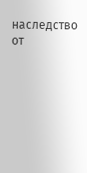наследство от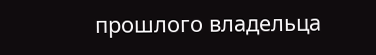прошлого владельца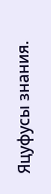Яцуфусы знания.